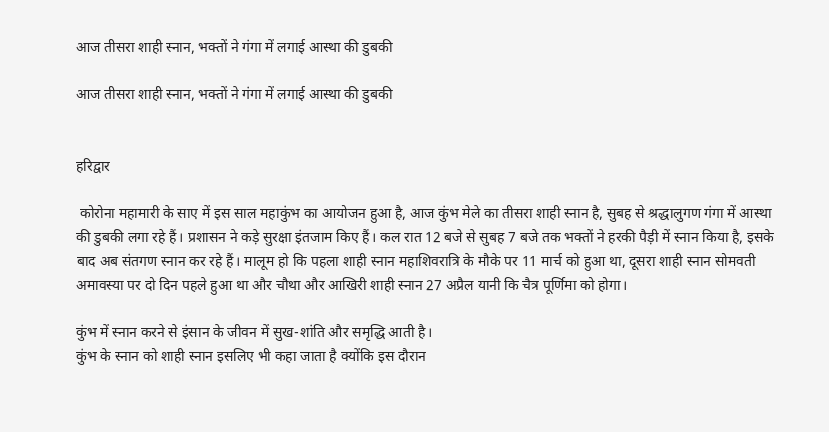आज तीसरा शाही स्नान, भक्तों ने गंगा में लगाई आस्था की डुबकी

आज तीसरा शाही स्नान, भक्तों ने गंगा में लगाई आस्था की डुबकी


हरिद्वार

 कोरोना महामारी के साए में इस साल महाकुंभ का आयोजन हुआ है, आज कुंभ मेले का तीसरा शाही स्नान है, सुबह से श्रद्धालुगण गंगा में आस्था की डुबकी लगा रहे हैं। प्रशासन ने कड़े सुरक्षा इंतजाम किए हैं। कल रात 12 बजे से सुबह 7 बजे तक भक्तों ने हरकी पैड़ी में स्नान किया है, इसके बाद अब संतगण स्नान कर रहे हैं। मालूम हो कि पहला शाही स्नान महाशिवरात्रि के मौके पर 11 मार्च को हुआ था, दूसरा शाही स्नान सोमवती अमावस्या पर दो दिन पहले हुआ था और चौथा और आखिरी शाही स्नान 27 अप्रैल यानी कि चैत्र पूर्णिमा को होगा।

कुंभ में स्नान करने से इंसान के जीवन में सुख-शांति और समृद्धि आती है।
कुंभ के स्नान को शाही स्नान इसलिए भी कहा जाता है क्योंकि इस दौरान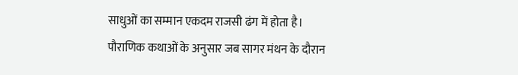साधुओं का सम्मान एकदम राजसी ढंग में होता है।  पौराणिक कथाओं के अनुसार जब सागर मंथन के दौरान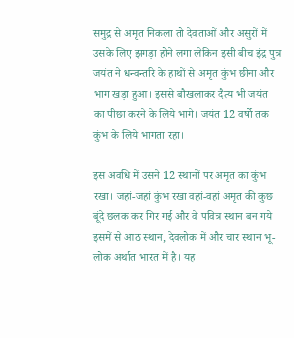समुद्र से अमृत निकला तो देवताओं और असुरों में उसके लिए झगड़ा होने लगा लेकिन इसी बीच इंद्र पुत्र जयंत ने धन्वन्तरि के हाथों से अमृत कुंभ छीना और भाग खड़ा हुआ। इससे बौखलाकर दैत्य भी जयंत का पीछा करने के लिये भागे। जयंत 12 वर्षो तक कुंभ के लिये भागता रहा।

इस अवधि में उसने 12 स्थानों पर अमृत का कुंभ रखा। जहां-जहां कुंभ रखा वहां-वहां अमृत की कुछ बूंदे छलक कर गिर गई और वे पवित्र स्थान बन गये इसमें से आठ स्थान, देवलोक में और चार स्थान भू-लोक अर्थात भारत में है। यह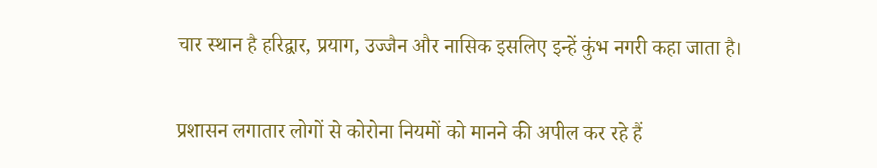चार स्थान है हरिद्वार, प्रयाग, उज्जैन और नासिक इसलिए इन्हें कुंभ नगरी कहा जाता है।

प्रशासन लगातार लोगों से कोरोना नियमों को मानने की अपील कर रहे हैं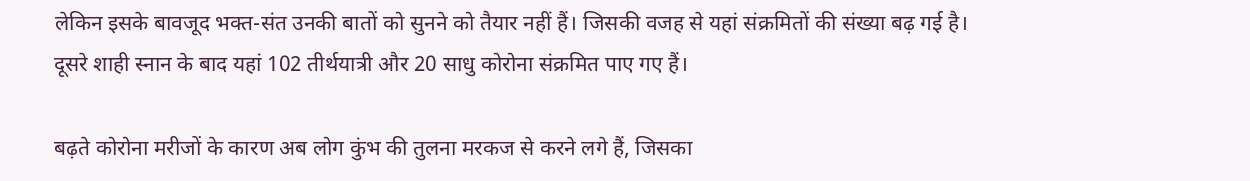लेकिन इसके बावजूद भक्त-संत उनकी बातों को सुनने को तैयार नहीं हैं। जिसकी वजह से यहां संक्रमितों की संख्या बढ़ गई है। दूसरे शाही स्नान के बाद यहां 102 तीर्थयात्री और 20 साधु कोरोना संक्रमित पाए गए हैं।

बढ़ते कोरोना मरीजों के कारण अब लोग कुंभ की तुलना मरकज से करने लगे हैं, जिसका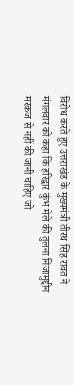विरोध करते हुए उत्तराखंड के मुख्यमंत्री तीरथ सिंह रावत ने मंगलवार को कहा कि हरिद्वार कुंभ मेले की तुलना निजामुद्दीन मरकज से नहीं की जानी चाहिए जो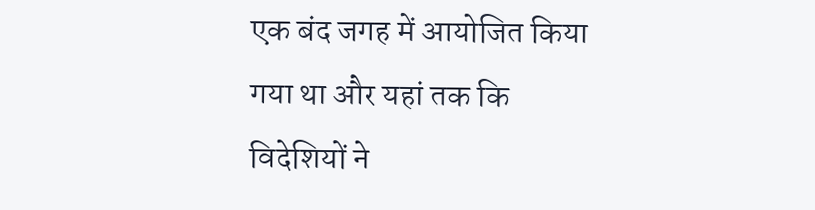एक बंद जगह में आयोजित किया गया था और यहां तक कि विदेशियों ने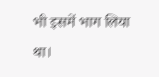भी इसमें भाग लिया था।